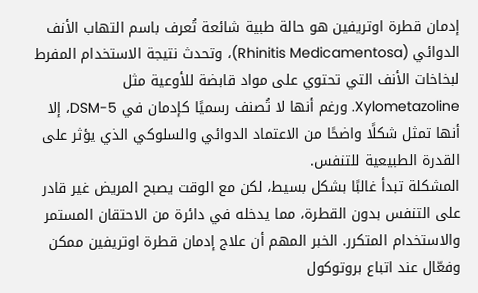إدمان قطرة اوتريفين هو حالة طبية شائعة تُعرف باسم التهاب الأنف الدوائي (Rhinitis Medicamentosa)، وتحدث نتيجة الاستخدام المفرط لبخاخات الأنف التي تحتوي على مواد قابضة للأوعية مثل Xylometazoline. ورغم أنها لا تُصنف رسميًا كإدمان في DSM-5، إلا أنها تمثل شكلًا واضحًا من الاعتماد الدوائي والسلوكي الذي يؤثر على القدرة الطبيعية للتنفس.
المشكلة تبدأ غالبًا بشكل بسيط، لكن مع الوقت يصبح المريض غير قادر على التنفس بدون القطرة، مما يدخله في دائرة من الاحتقان المستمر والاستخدام المتكرر. الخبر المهم أن علاج إدمان قطرة اوتريفين ممكن وفعّال عند اتباع بروتوكول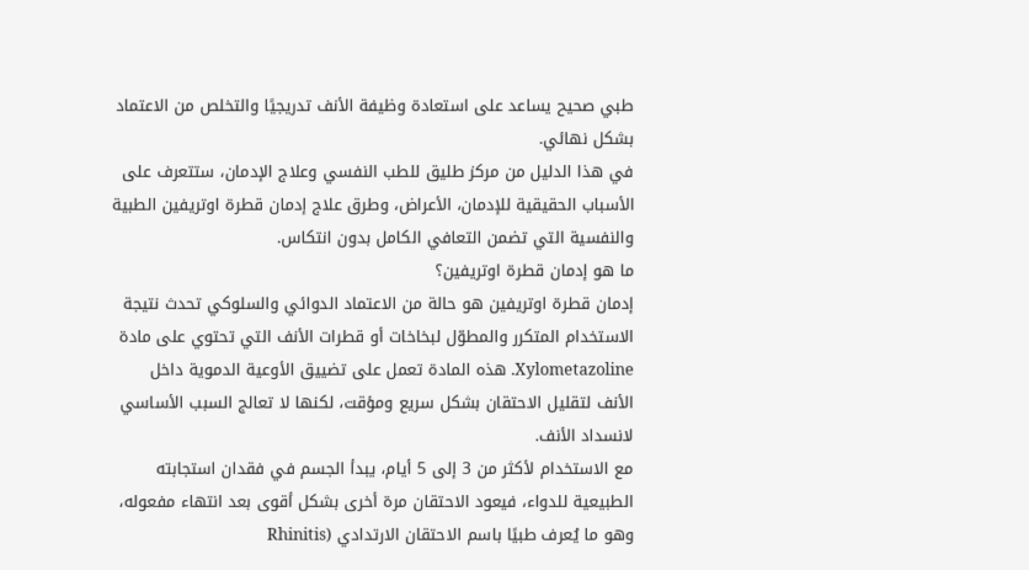طبي صحيح يساعد على استعادة وظيفة الأنف تدريجيًا والتخلص من الاعتماد بشكل نهائي.
في هذا الدليل من مركز طليق للطب النفسي وعلاج الإدمان، ستتعرف على الأسباب الحقيقية للإدمان، الأعراض، وطرق علاج إدمان قطرة اوتريفين الطبية والنفسية التي تضمن التعافي الكامل بدون انتكاس.
ما هو إدمان قطرة اوتريفين؟
إدمان قطرة اوتريفين هو حالة من الاعتماد الدوائي والسلوكي تحدث نتيجة الاستخدام المتكرر والمطوّل لبخاخات أو قطرات الأنف التي تحتوي على مادة Xylometazoline. هذه المادة تعمل على تضييق الأوعية الدموية داخل الأنف لتقليل الاحتقان بشكل سريع ومؤقت، لكنها لا تعالج السبب الأساسي لانسداد الأنف.
مع الاستخدام لأكثر من 3 إلى 5 أيام، يبدأ الجسم في فقدان استجابته الطبيعية للدواء، فيعود الاحتقان مرة أخرى بشكل أقوى بعد انتهاء مفعوله، وهو ما يُعرف طبيًا باسم الاحتقان الارتدادي (Rhinitis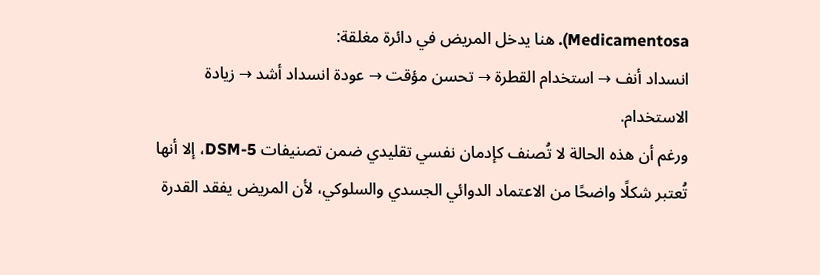Medicamentosa). هنا يدخل المريض في دائرة مغلقة:
انسداد أنف → استخدام القطرة → تحسن مؤقت → عودة انسداد أشد → زيادة الاستخدام.
ورغم أن هذه الحالة لا تُصنف كإدمان نفسي تقليدي ضمن تصنيفات DSM-5، إلا أنها تُعتبر شكلًا واضحًا من الاعتماد الدوائي الجسدي والسلوكي، لأن المريض يفقد القدرة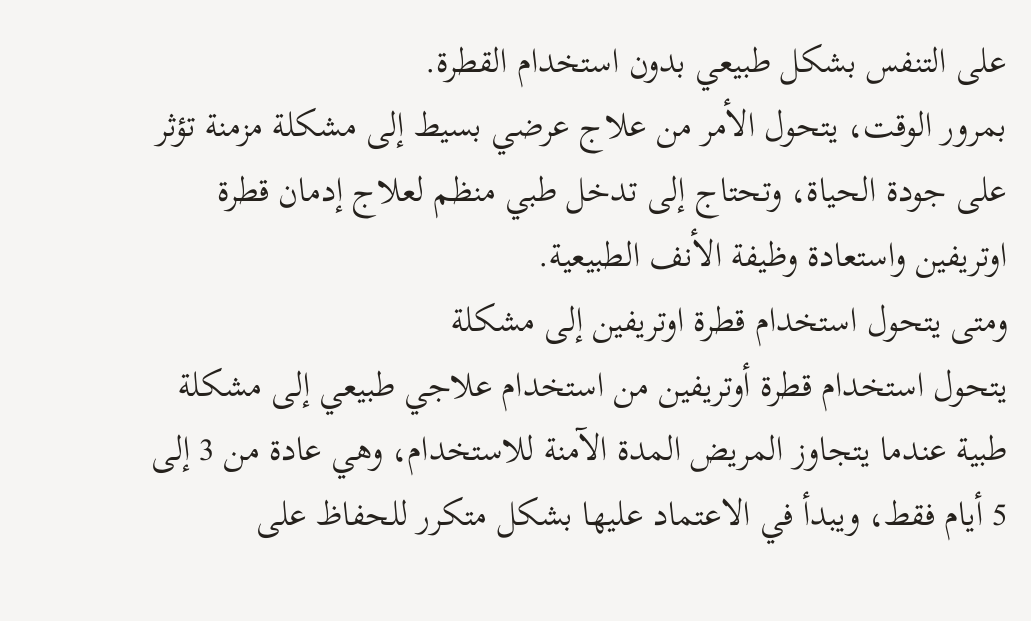على التنفس بشكل طبيعي بدون استخدام القطرة.
بمرور الوقت، يتحول الأمر من علاج عرضي بسيط إلى مشكلة مزمنة تؤثر على جودة الحياة، وتحتاج إلى تدخل طبي منظم لعلاج إدمان قطرة اوتريفين واستعادة وظيفة الأنف الطبيعية.
ومتى يتحول استخدام قطرة اوتريفين إلى مشكلة
يتحول استخدام قطرة أوتريفين من استخدام علاجي طبيعي إلى مشكلة طبية عندما يتجاوز المريض المدة الآمنة للاستخدام، وهي عادة من 3 إلى 5 أيام فقط، ويبدأ في الاعتماد عليها بشكل متكرر للحفاظ على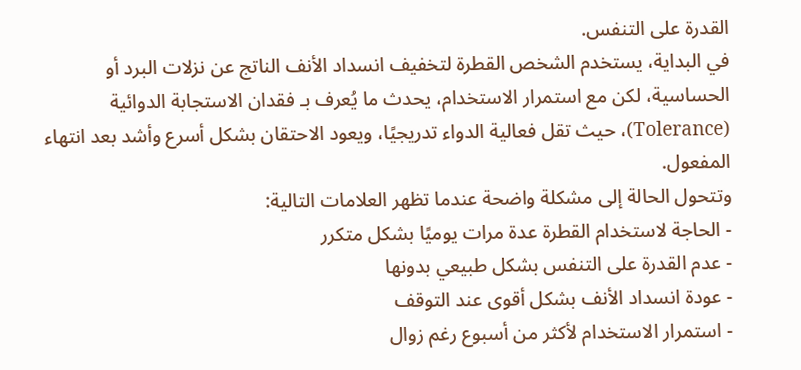القدرة على التنفس.
في البداية، يستخدم الشخص القطرة لتخفيف انسداد الأنف الناتج عن نزلات البرد أو الحساسية، لكن مع استمرار الاستخدام، يحدث ما يُعرف بـ فقدان الاستجابة الدوائية (Tolerance)، حيث تقل فعالية الدواء تدريجيًا، ويعود الاحتقان بشكل أسرع وأشد بعد انتهاء المفعول.
وتتحول الحالة إلى مشكلة واضحة عندما تظهر العلامات التالية:
- الحاجة لاستخدام القطرة عدة مرات يوميًا بشكل متكرر
- عدم القدرة على التنفس بشكل طبيعي بدونها
- عودة انسداد الأنف بشكل أقوى عند التوقف
- استمرار الاستخدام لأكثر من أسبوع رغم زوال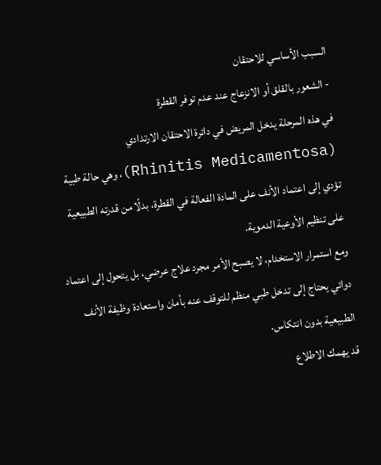السبب الأساسي للاحتقان
- الشعور بالقلق أو الانزعاج عند عدم توفر القطرة
في هذه المرحلة يدخل المريض في دائرة الاحتقان الارتدادي (Rhinitis Medicamentosa)، وهي حالة طبية تؤدي إلى اعتماد الأنف على المادة الفعالة في القطرة، بدلًا من قدرته الطبيعية على تنظيم الأوعية الدموية.
ومع استمرار الاستخدام، لا يصبح الأمر مجرد علاج عرضي، بل يتحول إلى اعتماد دوائي يحتاج إلى تدخل طبي منظم للتوقف عنه بأمان واستعادة وظيفة الأنف الطبيعية بدون انتكاس.
قد يهمك الاطلاع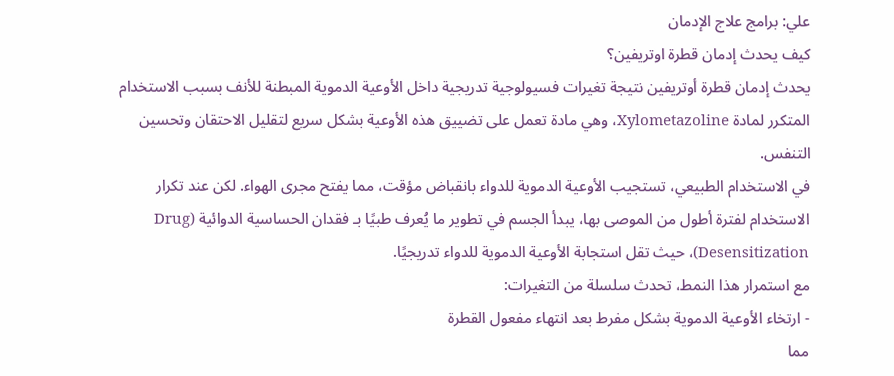علي: برامج علاج الإدمان
كيف يحدث إدمان قطرة اوتريفين؟
يحدث إدمان قطرة أوتريفين نتيجة تغيرات فسيولوجية تدريجية داخل الأوعية الدموية المبطنة للأنف بسبب الاستخدام المتكرر لمادة Xylometazoline، وهي مادة تعمل على تضييق هذه الأوعية بشكل سريع لتقليل الاحتقان وتحسين التنفس.
في الاستخدام الطبيعي، تستجيب الأوعية الدموية للدواء بانقباض مؤقت، مما يفتح مجرى الهواء. لكن عند تكرار الاستخدام لفترة أطول من الموصى بها، يبدأ الجسم في تطوير ما يُعرف طبيًا بـ فقدان الحساسية الدوائية (Drug Desensitization)، حيث تقل استجابة الأوعية الدموية للدواء تدريجيًا.
مع استمرار هذا النمط، تحدث سلسلة من التغيرات:
- ارتخاء الأوعية الدموية بشكل مفرط بعد انتهاء مفعول القطرة
مما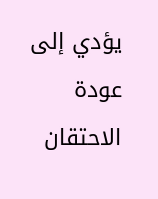يؤدي إلى عودة الاحتقان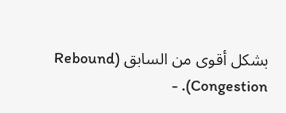بشكل أقوى من السابق (Rebound Congestion). -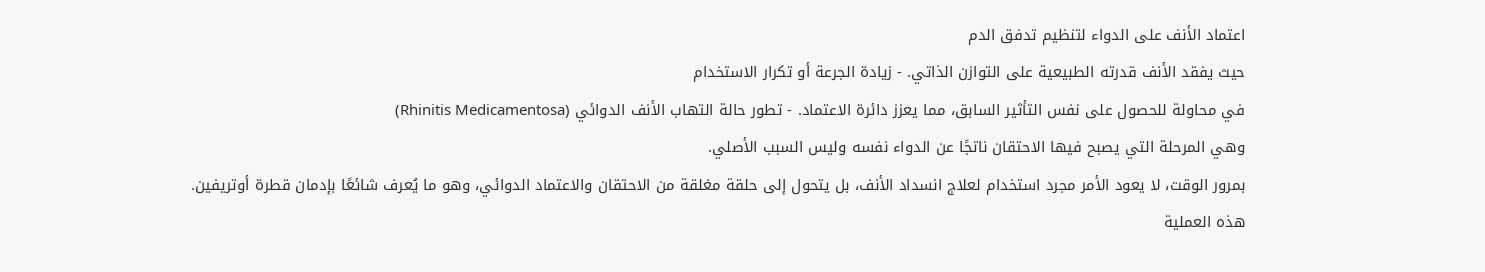اعتماد الأنف على الدواء لتنظيم تدفق الدم
حيث يفقد الأنف قدرته الطبيعية على التوازن الذاتي. - زيادة الجرعة أو تكرار الاستخدام
في محاولة للحصول على نفس التأثير السابق، مما يعزز دائرة الاعتماد. - تطور حالة التهاب الأنف الدوائي (Rhinitis Medicamentosa)
وهي المرحلة التي يصبح فيها الاحتقان ناتجًا عن الدواء نفسه وليس السبب الأصلي.
بمرور الوقت، لا يعود الأمر مجرد استخدام لعلاج انسداد الأنف، بل يتحول إلى حلقة مغلقة من الاحتقان والاعتماد الدوائي، وهو ما يُعرف شائعًا بإدمان قطرة أوتريفين.
هذه العملية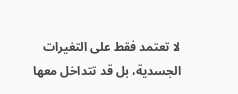لا تعتمد فقط على التغيرات الجسدية، بل قد تتداخل معها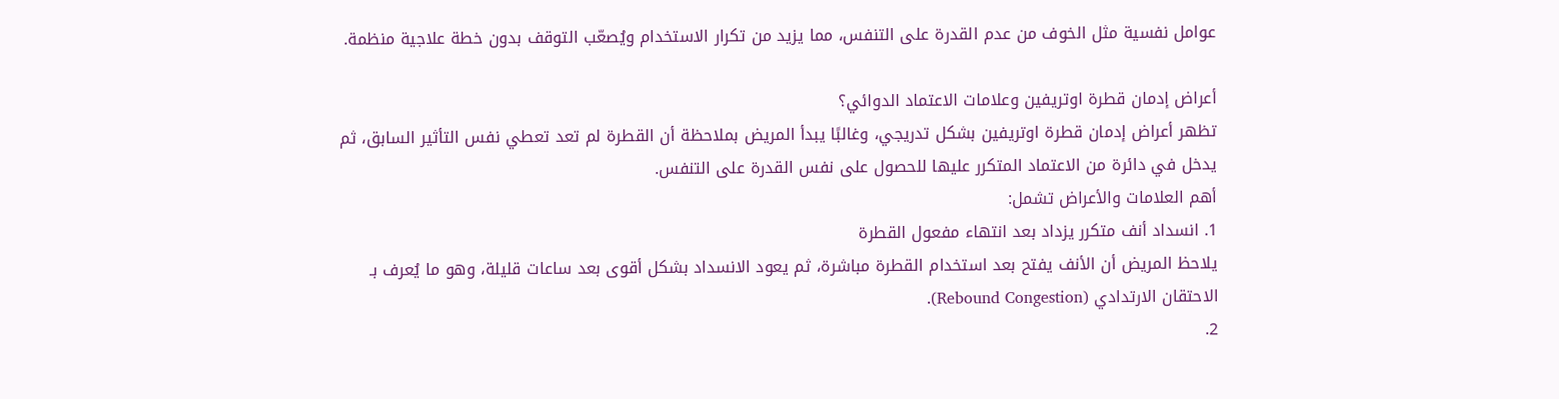عوامل نفسية مثل الخوف من عدم القدرة على التنفس، مما يزيد من تكرار الاستخدام ويُصعّب التوقف بدون خطة علاجية منظمة.

أعراض إدمان قطرة اوتريفين وعلامات الاعتماد الدوائي؟
تظهر أعراض إدمان قطرة اوتريفين بشكل تدريجي، وغالبًا يبدأ المريض بملاحظة أن القطرة لم تعد تعطي نفس التأثير السابق، ثم يدخل في دائرة من الاعتماد المتكرر عليها للحصول على نفس القدرة على التنفس.
أهم العلامات والأعراض تشمل:
1. انسداد أنف متكرر يزداد بعد انتهاء مفعول القطرة
يلاحظ المريض أن الأنف يفتح بعد استخدام القطرة مباشرة، ثم يعود الانسداد بشكل أقوى بعد ساعات قليلة، وهو ما يُعرف بـ الاحتقان الارتدادي (Rebound Congestion).
2.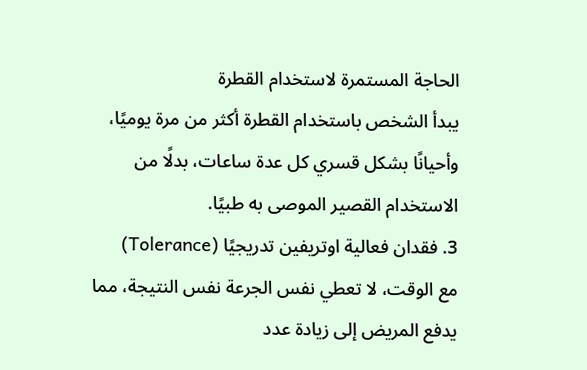الحاجة المستمرة لاستخدام القطرة
يبدأ الشخص باستخدام القطرة أكثر من مرة يوميًا، وأحيانًا بشكل قسري كل عدة ساعات، بدلًا من الاستخدام القصير الموصى به طبيًا.
3. فقدان فعالية اوتريفين تدريجيًا (Tolerance)
مع الوقت، لا تعطي نفس الجرعة نفس النتيجة، مما يدفع المريض إلى زيادة عدد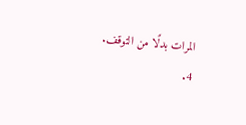المرات بدلًا من التوقف.
4.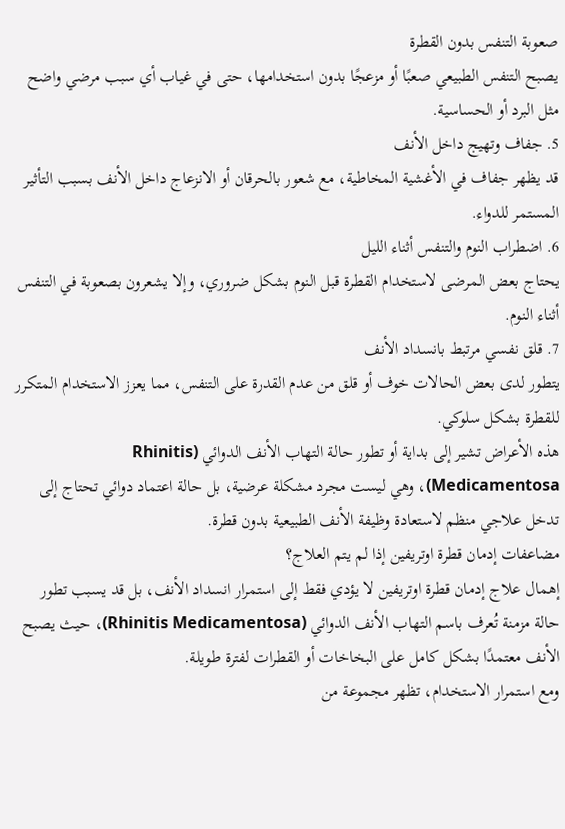صعوبة التنفس بدون القطرة
يصبح التنفس الطبيعي صعبًا أو مزعجًا بدون استخدامها، حتى في غياب أي سبب مرضي واضح مثل البرد أو الحساسية.
5. جفاف وتهيج داخل الأنف
قد يظهر جفاف في الأغشية المخاطية، مع شعور بالحرقان أو الانزعاج داخل الأنف بسبب التأثير المستمر للدواء.
6. اضطراب النوم والتنفس أثناء الليل
يحتاج بعض المرضى لاستخدام القطرة قبل النوم بشكل ضروري، وإلا يشعرون بصعوبة في التنفس أثناء النوم.
7. قلق نفسي مرتبط بانسداد الأنف
يتطور لدى بعض الحالات خوف أو قلق من عدم القدرة على التنفس، مما يعزز الاستخدام المتكرر للقطرة بشكل سلوكي.
هذه الأعراض تشير إلى بداية أو تطور حالة التهاب الأنف الدوائي (Rhinitis Medicamentosa)، وهي ليست مجرد مشكلة عرضية، بل حالة اعتماد دوائي تحتاج إلى تدخل علاجي منظم لاستعادة وظيفة الأنف الطبيعية بدون قطرة.
مضاعفات إدمان قطرة اوتريفين إذا لم يتم العلاج؟
إهمال علاج إدمان قطرة اوتريفين لا يؤدي فقط إلى استمرار انسداد الأنف، بل قد يسبب تطور حالة مزمنة تُعرف باسم التهاب الأنف الدوائي (Rhinitis Medicamentosa)، حيث يصبح الأنف معتمدًا بشكل كامل على البخاخات أو القطرات لفترة طويلة.
ومع استمرار الاستخدام، تظهر مجموعة من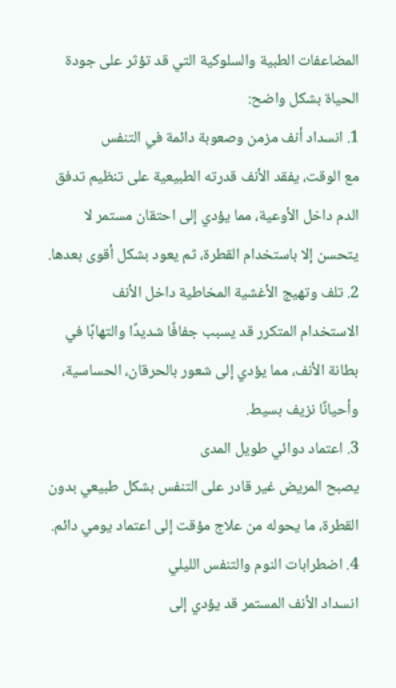المضاعفات الطبية والسلوكية التي قد تؤثر على جودة الحياة بشكل واضح:
1. انسداد أنف مزمن وصعوبة دائمة في التنفس
مع الوقت، يفقد الأنف قدرته الطبيعية على تنظيم تدفق الدم داخل الأوعية، مما يؤدي إلى احتقان مستمر لا يتحسن إلا باستخدام القطرة، ثم يعود بشكل أقوى بعدها.
2. تلف وتهيج الأغشية المخاطية داخل الأنف
الاستخدام المتكرر قد يسبب جفافًا شديدًا والتهابًا في بطانة الأنف، مما يؤدي إلى شعور بالحرقان، الحساسية، وأحيانًا نزيف بسيط.
3. اعتماد دوائي طويل المدى
يصبح المريض غير قادر على التنفس بشكل طبيعي بدون القطرة، ما يحوله من علاج مؤقت إلى اعتماد يومي دائم.
4. اضطرابات النوم والتنفس الليلي
انسداد الأنف المستمر قد يؤدي إلى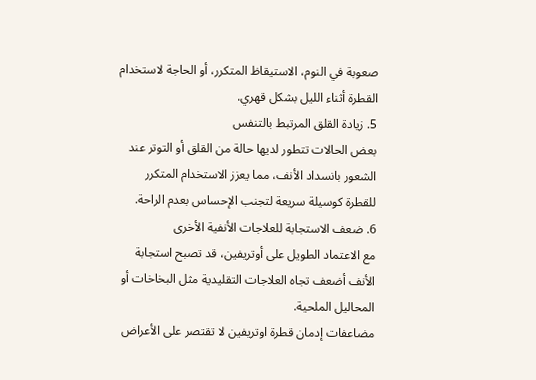صعوبة في النوم، الاستيقاظ المتكرر، أو الحاجة لاستخدام القطرة أثناء الليل بشكل قهري.
5. زيادة القلق المرتبط بالتنفس
بعض الحالات تتطور لديها حالة من القلق أو التوتر عند الشعور بانسداد الأنف، مما يعزز الاستخدام المتكرر للقطرة كوسيلة سريعة لتجنب الإحساس بعدم الراحة.
6. ضعف الاستجابة للعلاجات الأنفية الأخرى
مع الاعتماد الطويل على أوتريفين، قد تصبح استجابة الأنف أضعف تجاه العلاجات التقليدية مثل البخاخات أو المحاليل الملحية.
مضاعفات إدمان قطرة اوتريفين لا تقتصر على الأعراض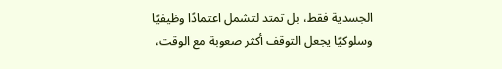الجسدية فقط، بل تمتد لتشمل اعتمادًا وظيفيًا وسلوكيًا يجعل التوقف أكثر صعوبة مع الوقت،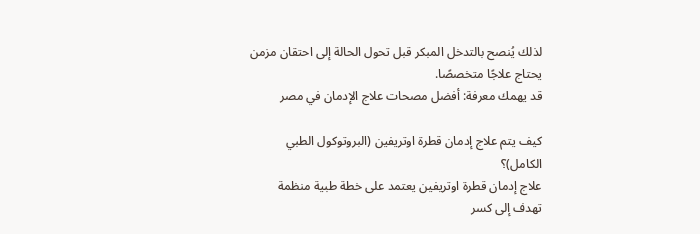لذلك يُنصح بالتدخل المبكر قبل تحول الحالة إلى احتقان مزمن يحتاج علاجًا متخصصًا.
قد يهمك معرفة: أفضل مصحات علاج الإدمان في مصر

كيف يتم علاج إدمان قطرة اوتريفين (البروتوكول الطبي الكامل)؟
علاج إدمان قطرة اوتريفين يعتمد على خطة طبية منظمة تهدف إلى كسر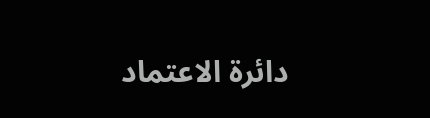دائرة الاعتماد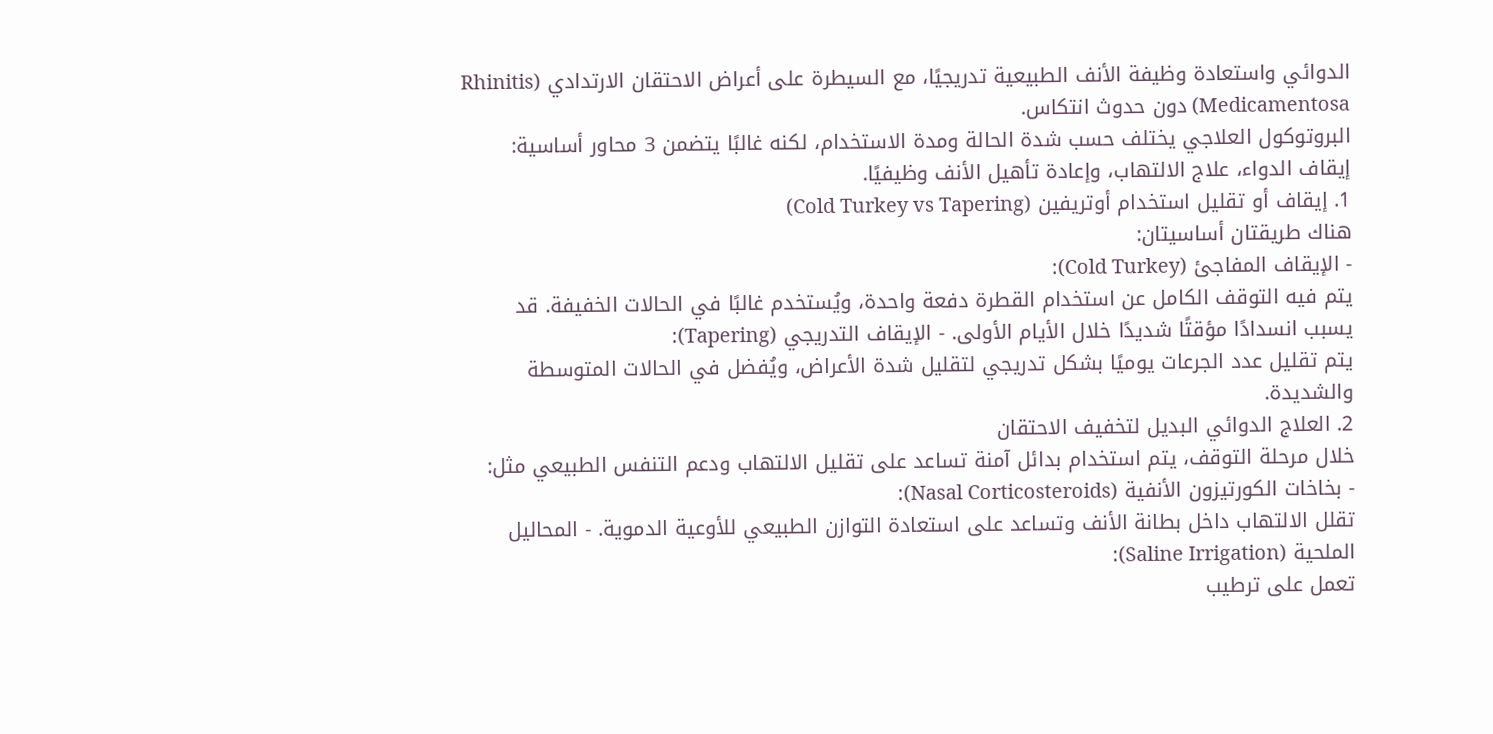الدوائي واستعادة وظيفة الأنف الطبيعية تدريجيًا، مع السيطرة على أعراض الاحتقان الارتدادي (Rhinitis Medicamentosa) دون حدوث انتكاس.
البروتوكول العلاجي يختلف حسب شدة الحالة ومدة الاستخدام، لكنه غالبًا يتضمن 3 محاور أساسية: إيقاف الدواء، علاج الالتهاب، وإعادة تأهيل الأنف وظيفيًا.
1. إيقاف أو تقليل استخدام أوتريفين (Cold Turkey vs Tapering)
هناك طريقتان أساسيتان:
- الإيقاف المفاجئ (Cold Turkey):
يتم فيه التوقف الكامل عن استخدام القطرة دفعة واحدة، ويُستخدم غالبًا في الحالات الخفيفة. قد يسبب انسدادًا مؤقتًا شديدًا خلال الأيام الأولى. - الإيقاف التدريجي (Tapering):
يتم تقليل عدد الجرعات يوميًا بشكل تدريجي لتقليل شدة الأعراض، ويُفضل في الحالات المتوسطة والشديدة.
2. العلاج الدوائي البديل لتخفيف الاحتقان
خلال مرحلة التوقف، يتم استخدام بدائل آمنة تساعد على تقليل الالتهاب ودعم التنفس الطبيعي مثل:
- بخاخات الكورتيزون الأنفية (Nasal Corticosteroids):
تقلل الالتهاب داخل بطانة الأنف وتساعد على استعادة التوازن الطبيعي للأوعية الدموية. - المحاليل الملحية (Saline Irrigation):
تعمل على ترطيب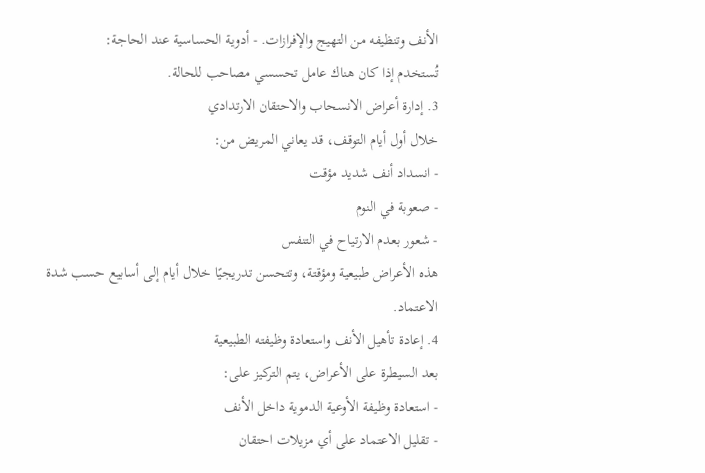الأنف وتنظيفه من التهيج والإفرازات. - أدوية الحساسية عند الحاجة:
تُستخدم إذا كان هناك عامل تحسسي مصاحب للحالة.
3. إدارة أعراض الانسحاب والاحتقان الارتدادي
خلال أول أيام التوقف، قد يعاني المريض من:
- انسداد أنف شديد مؤقت
- صعوبة في النوم
- شعور بعدم الارتياح في التنفس
هذه الأعراض طبيعية ومؤقتة، وتتحسن تدريجيًا خلال أيام إلى أسابيع حسب شدة الاعتماد.
4. إعادة تأهيل الأنف واستعادة وظيفته الطبيعية
بعد السيطرة على الأعراض، يتم التركيز على:
- استعادة وظيفة الأوعية الدموية داخل الأنف
- تقليل الاعتماد على أي مزيلات احتقان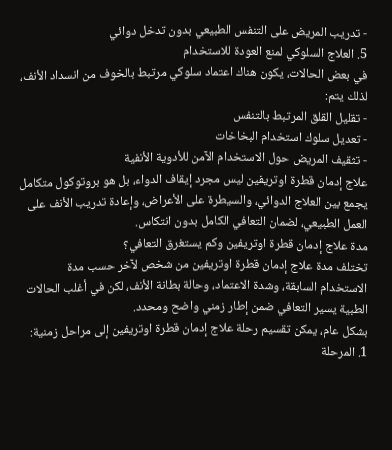- تدريب المريض على التنفس الطبيعي بدون تدخل دوائي
5. العلاج السلوكي لمنع العودة للاستخدام
في بعض الحالات، يكون هناك اعتماد سلوكي مرتبط بالخوف من انسداد الأنف، لذلك يتم:
- تقليل القلق المرتبط بالتنفس
- تعديل سلوك استخدام البخاخات
- تثقيف المريض حول الاستخدام الآمن للأدوية الأنفية
علاج إدمان قطرة اوتريفين ليس مجرد إيقاف الدواء، بل هو بروتوكول متكامل يجمع بين العلاج الدوائي، والسيطرة على الأعراض، وإعادة تدريب الأنف على العمل الطبيعي، لضمان التعافي الكامل بدون انتكاس.
مدة علاج إدمان قطرة اوتريفين وكم يستغرق التعافي؟
تختلف مدة علاج إدمان قطرة اوتريفين من شخص لآخر حسب مدة الاستخدام السابقة، وشدة الاعتماد، وحالة بطانة الأنف، لكن في أغلب الحالات الطبية يسير التعافي ضمن إطار زمني واضح ومحدد.
بشكل عام، يمكن تقسيم رحلة علاج إدمان قطرة اوتريفين إلى مراحل زمنية:
1. المرحلة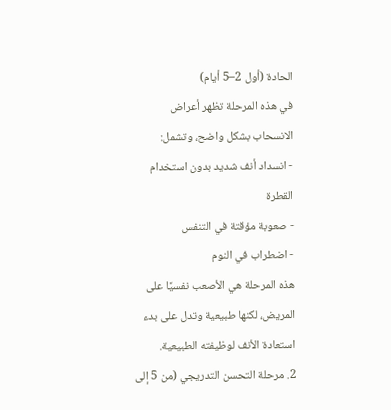الحادة (أول 2–5 أيام)
في هذه المرحلة تظهر أعراض الانسحاب بشكل واضح، وتشمل:
- انسداد أنف شديد بدون استخدام القطرة
- صعوبة مؤقتة في التنفس
- اضطراب في النوم
هذه المرحلة هي الأصعب نفسيًا على المريض، لكنها طبيعية وتدل على بدء استعادة الأنف لوظيفته الطبيعية.
2. مرحلة التحسن التدريجي (من 5 إلى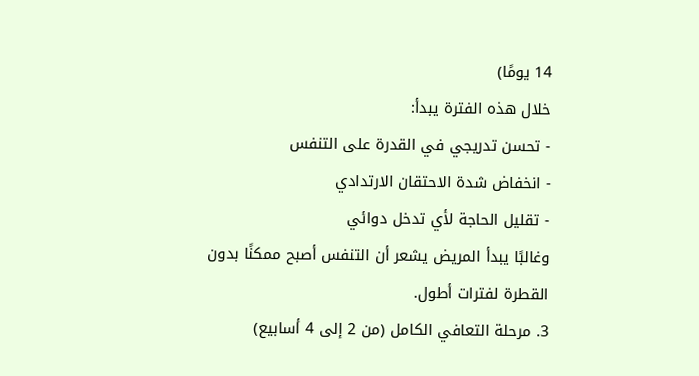14 يومًا)
خلال هذه الفترة يبدأ:
- تحسن تدريجي في القدرة على التنفس
- انخفاض شدة الاحتقان الارتدادي
- تقليل الحاجة لأي تدخل دوائي
وغالبًا يبدأ المريض يشعر أن التنفس أصبح ممكنًا بدون القطرة لفترات أطول.
3. مرحلة التعافي الكامل (من 2 إلى 4 أسابيع)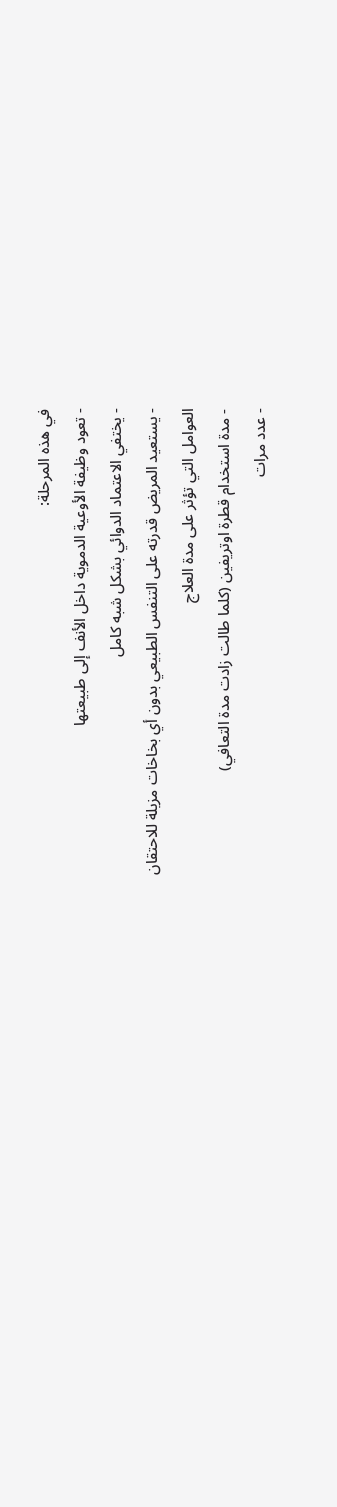في هذه المرحلة:
- تعود وظيفة الأوعية الدموية داخل الأنف إلى طبيعتها
- يختفي الاعتماد الدوائي بشكل شبه كامل
- يستعيد المريض قدرته على التنفس الطبيعي بدون أي بخاخات مزيلة للاحتقان
العوامل التي تؤثر على مدة العلاج
- مدة استخدام قطرة اوتريفين (كلما طالت زادت مدة التعافي)
- عدد مرات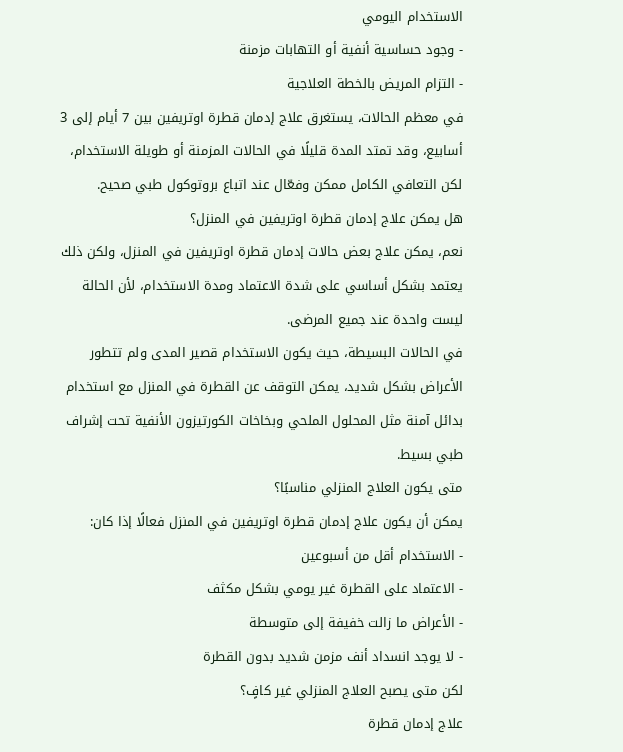الاستخدام اليومي
- وجود حساسية أنفية أو التهابات مزمنة
- التزام المريض بالخطة العلاجية
في معظم الحالات، يستغرق علاج إدمان قطرة اوتريفين بين 7 أيام إلى 3 أسابيع، وقد تمتد المدة قليلًا في الحالات المزمنة أو طويلة الاستخدام، لكن التعافي الكامل ممكن وفعّال عند اتباع بروتوكول طبي صحيح.
هل يمكن علاج إدمان قطرة اوتريفين في المنزل؟
نعم، يمكن علاج بعض حالات إدمان قطرة اوتريفين في المنزل، ولكن ذلك يعتمد بشكل أساسي على شدة الاعتماد ومدة الاستخدام، لأن الحالة ليست واحدة عند جميع المرضى.
في الحالات البسيطة، حيث يكون الاستخدام قصير المدى ولم تتطور الأعراض بشكل شديد، يمكن التوقف عن القطرة في المنزل مع استخدام بدائل آمنة مثل المحلول الملحي وبخاخات الكورتيزون الأنفية تحت إشراف طبي بسيط.
متى يكون العلاج المنزلي مناسبًا؟
يمكن أن يكون علاج إدمان قطرة اوتريفين في المنزل فعالًا إذا كان:
- الاستخدام أقل من أسبوعين
- الاعتماد على القطرة غير يومي بشكل مكثف
- الأعراض ما زالت خفيفة إلى متوسطة
- لا يوجد انسداد أنف مزمن شديد بدون القطرة
لكن متى يصبح العلاج المنزلي غير كافٍ؟
علاج إدمان قطرة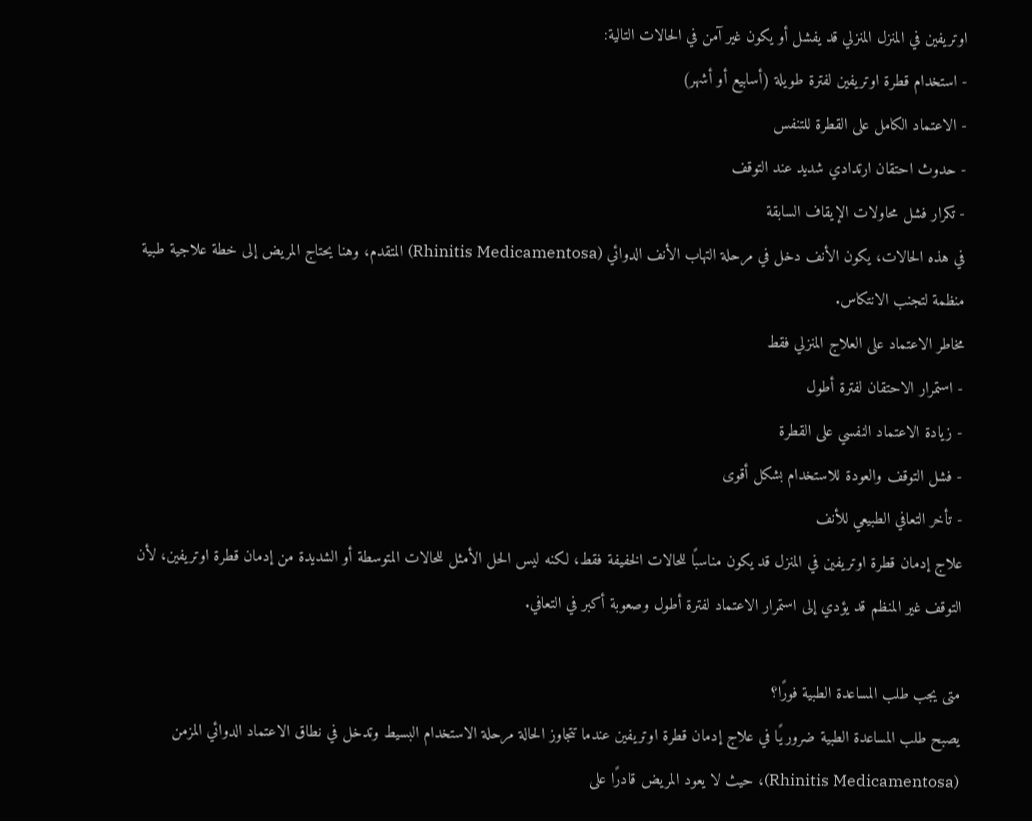اوتريفين في المنزل المنزلي قد يفشل أو يكون غير آمن في الحالات التالية:
- استخدام قطرة اوتريفين لفترة طويلة (أسابيع أو أشهر)
- الاعتماد الكامل على القطرة للتنفس
- حدوث احتقان ارتدادي شديد عند التوقف
- تكرار فشل محاولات الإيقاف السابقة
في هذه الحالات، يكون الأنف دخل في مرحلة التهاب الأنف الدوائي (Rhinitis Medicamentosa) المتقدم، وهنا يحتاج المريض إلى خطة علاجية طبية منظمة لتجنب الانتكاس.
مخاطر الاعتماد على العلاج المنزلي فقط
- استمرار الاحتقان لفترة أطول
- زيادة الاعتماد النفسي على القطرة
- فشل التوقف والعودة للاستخدام بشكل أقوى
- تأخر التعافي الطبيعي للأنف
علاج إدمان قطرة اوتريفين في المنزل قد يكون مناسبًا للحالات الخفيفة فقط، لكنه ليس الحل الأمثل للحالات المتوسطة أو الشديدة من إدمان قطرة اوتريفين، لأن التوقف غير المنظم قد يؤدي إلى استمرار الاعتماد لفترة أطول وصعوبة أكبر في التعافي.

متى يجب طلب المساعدة الطبية فورًا؟
يصبح طلب المساعدة الطبية ضروريًا في علاج إدمان قطرة اوتريفين عندما تتجاوز الحالة مرحلة الاستخدام البسيط وتدخل في نطاق الاعتماد الدوائي المزمن (Rhinitis Medicamentosa)، حيث لا يعود المريض قادرًا على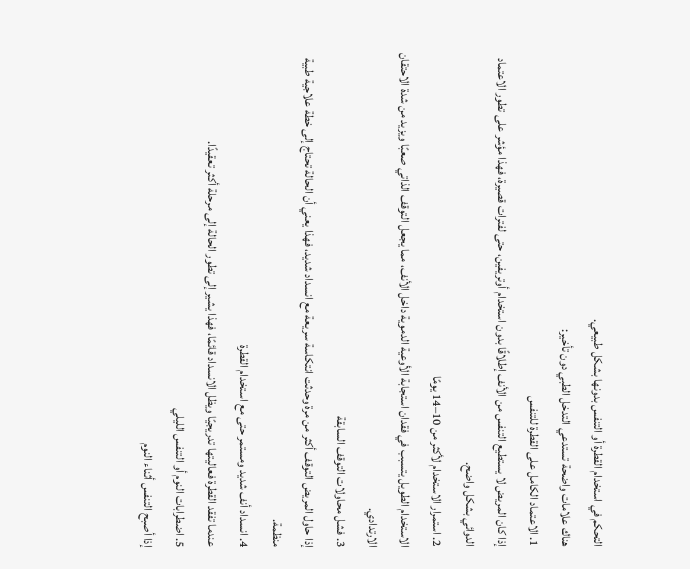التحكم في استخدام القطرة أو التنفس بدونها بشكل طبيعي.
هناك علامات واضحة تستدعي التدخل الطبي دون تأخير:
1. الاعتماد الكامل على القطرة للتنفس
إذا كان المريض لا يستطيع التنفس من الأنف إطلاقًا بدون استخدام أوتريفين، حتى لفترات قصيرة، فهذا مؤشر على تطور الاعتماد الدوائي بشكل واضح.
2. استمرار الاستخدام لأكثر من 10–14 يومًا
الاستخدام الطويل يتسبب في فقدان استجابة الأوعية الدموية داخل الأنف، مما يجعل التوقف الذاتي صعبًا ويزيد من شدة الاحتقان الارتدادي.
3. فشل محاولات التوقف السابقة
إذا حاول المريض التوقف أكثر من مرة وحدثت انتكاسة سريعة مع انسداد شديد، فهذا يعني أن الحالة تحتاج إلى خطة علاجية طبية منظمة.
4. انسداد أنف شديد ومستمر حتى مع استخدام القطرة
عندما تفقد القطرة فعاليتها تدريجيًا ويظل الانسداد قائمًا، فهذا يشير إلى تطور الحالة إلى مرحلة أكثر تعقيدًا.
5. اضطرابات النوم أو التنفس الليلي
إذا أصبح التنفس أثناء النوم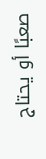صعبًا أو يحتاج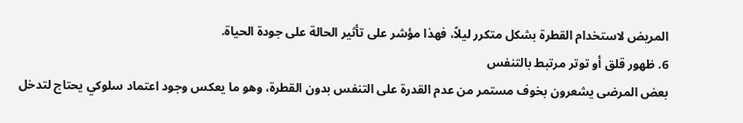المريض لاستخدام القطرة بشكل متكرر ليلاً، فهذا مؤشر على تأثير الحالة على جودة الحياة.
6. ظهور قلق أو توتر مرتبط بالتنفس
بعض المرضى يشعرون بخوف مستمر من عدم القدرة على التنفس بدون القطرة، وهو ما يعكس وجود اعتماد سلوكي يحتاج لتدخل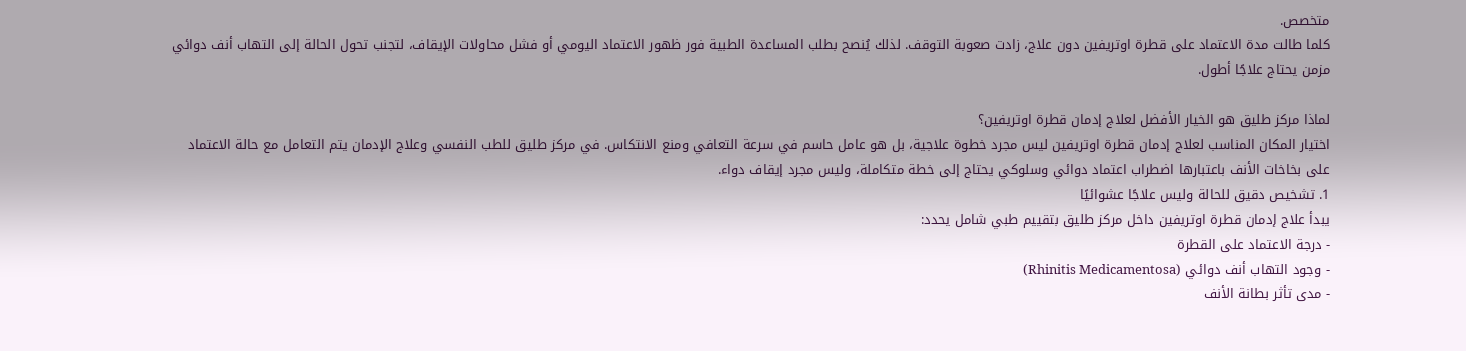متخصص.
كلما طالت مدة الاعتماد على قطرة اوتريفين دون علاج، زادت صعوبة التوقف. لذلك يُنصح بطلب المساعدة الطبية فور ظهور الاعتماد اليومي أو فشل محاولات الإيقاف، لتجنب تحول الحالة إلى التهاب أنف دوائي مزمن يحتاج علاجًا أطول.

لماذا مركز طليق هو الخيار الأفضل لعلاج إدمان قطرة اوتريفين؟
اختيار المكان المناسب لعلاج إدمان قطرة اوتريفين ليس مجرد خطوة علاجية، بل هو عامل حاسم في سرعة التعافي ومنع الانتكاس. في مركز طليق للطب النفسي وعلاج الإدمان يتم التعامل مع حالة الاعتماد على بخاخات الأنف باعتبارها اضطراب اعتماد دوائي وسلوكي يحتاج إلى خطة متكاملة، وليس مجرد إيقاف دواء.
1. تشخيص دقيق للحالة وليس علاجًا عشوائيًا
يبدأ علاج إدمان قطرة اوتريفين داخل مركز طليق بتقييم طبي شامل يحدد:
- درجة الاعتماد على القطرة
- وجود التهاب أنف دوائي (Rhinitis Medicamentosa)
- مدى تأثر بطانة الأنف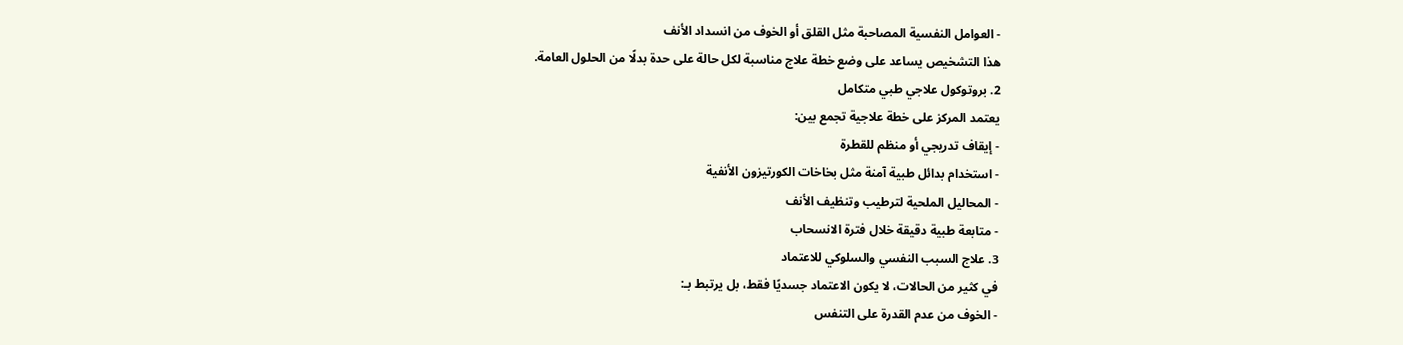- العوامل النفسية المصاحبة مثل القلق أو الخوف من انسداد الأنف
هذا التشخيص يساعد على وضع خطة علاج مناسبة لكل حالة على حدة بدلًا من الحلول العامة.
2. بروتوكول علاجي طبي متكامل
يعتمد المركز على خطة علاجية تجمع بين:
- إيقاف تدريجي أو منظم للقطرة
- استخدام بدائل طبية آمنة مثل بخاخات الكورتيزون الأنفية
- المحاليل الملحية لترطيب وتنظيف الأنف
- متابعة طبية دقيقة خلال فترة الانسحاب
3. علاج السبب النفسي والسلوكي للاعتماد
في كثير من الحالات، لا يكون الاعتماد جسديًا فقط، بل يرتبط بـ:
- الخوف من عدم القدرة على التنفس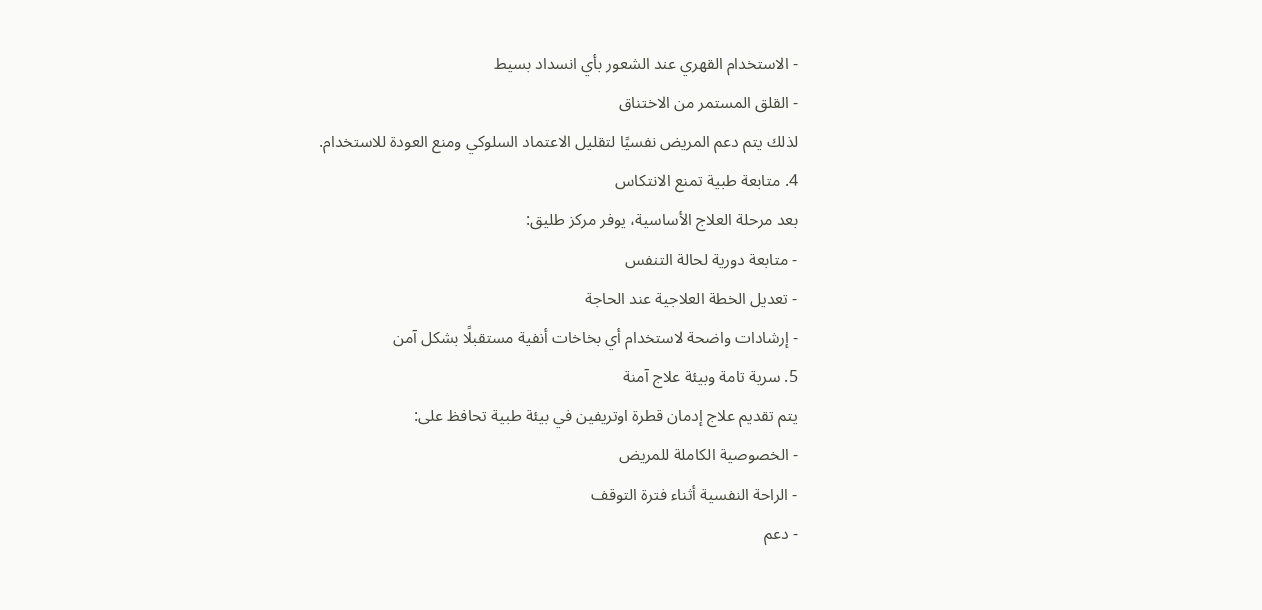- الاستخدام القهري عند الشعور بأي انسداد بسيط
- القلق المستمر من الاختناق
لذلك يتم دعم المريض نفسيًا لتقليل الاعتماد السلوكي ومنع العودة للاستخدام.
4. متابعة طبية تمنع الانتكاس
بعد مرحلة العلاج الأساسية، يوفر مركز طليق:
- متابعة دورية لحالة التنفس
- تعديل الخطة العلاجية عند الحاجة
- إرشادات واضحة لاستخدام أي بخاخات أنفية مستقبلًا بشكل آمن
5. سرية تامة وبيئة علاج آمنة
يتم تقديم علاج إدمان قطرة اوتريفين في بيئة طبية تحافظ على:
- الخصوصية الكاملة للمريض
- الراحة النفسية أثناء فترة التوقف
- دعم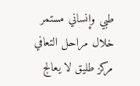طبي وإنساني مستمر خلال مراحل التعافي
مركز طليق لا يعالج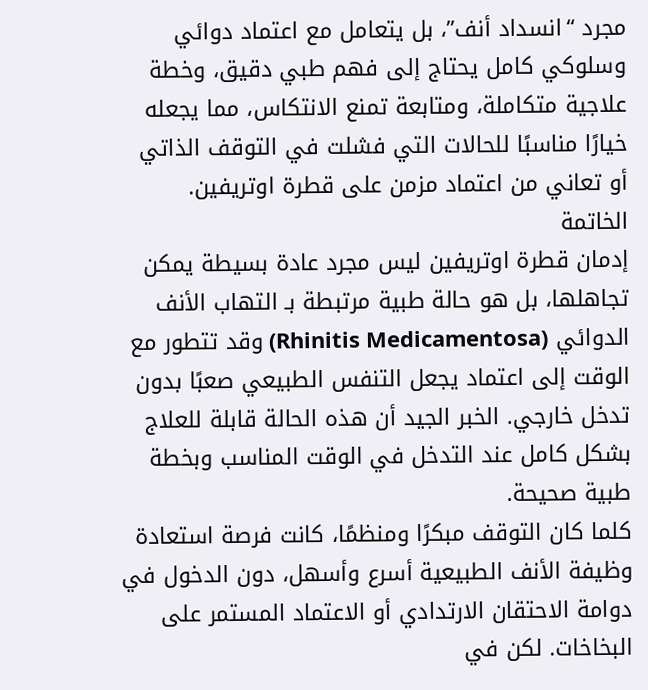مجرد “انسداد أنف”، بل يتعامل مع اعتماد دوائي وسلوكي كامل يحتاج إلى فهم طبي دقيق، وخطة علاجية متكاملة، ومتابعة تمنع الانتكاس، مما يجعله خيارًا مناسبًا للحالات التي فشلت في التوقف الذاتي أو تعاني من اعتماد مزمن على قطرة اوتريفين.
الخاتمة
إدمان قطرة اوتريفين ليس مجرد عادة بسيطة يمكن تجاهلها، بل هو حالة طبية مرتبطة بـ التهاب الأنف الدوائي (Rhinitis Medicamentosa) وقد تتطور مع الوقت إلى اعتماد يجعل التنفس الطبيعي صعبًا بدون تدخل خارجي. الخبر الجيد أن هذه الحالة قابلة للعلاج بشكل كامل عند التدخل في الوقت المناسب وبخطة طبية صحيحة.
كلما كان التوقف مبكرًا ومنظمًا، كانت فرصة استعادة وظيفة الأنف الطبيعية أسرع وأسهل، دون الدخول في دوامة الاحتقان الارتدادي أو الاعتماد المستمر على البخاخات. لكن في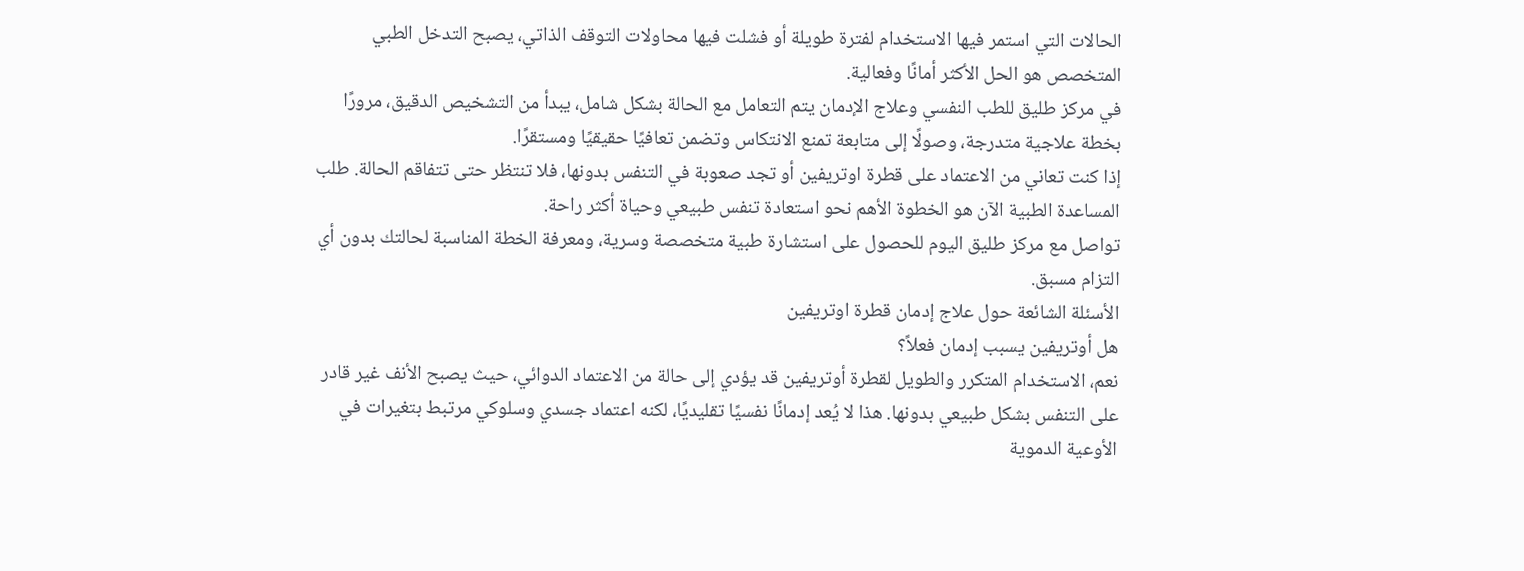الحالات التي استمر فيها الاستخدام لفترة طويلة أو فشلت فيها محاولات التوقف الذاتي، يصبح التدخل الطبي المتخصص هو الحل الأكثر أمانًا وفعالية.
في مركز طليق للطب النفسي وعلاج الإدمان يتم التعامل مع الحالة بشكل شامل، يبدأ من التشخيص الدقيق، مرورًا بخطة علاجية متدرجة، وصولًا إلى متابعة تمنع الانتكاس وتضمن تعافيًا حقيقيًا ومستقرًا.
إذا كنت تعاني من الاعتماد على قطرة اوتريفين أو تجد صعوبة في التنفس بدونها، فلا تنتظر حتى تتفاقم الحالة. طلب المساعدة الطبية الآن هو الخطوة الأهم نحو استعادة تنفس طبيعي وحياة أكثر راحة.
تواصل مع مركز طليق اليوم للحصول على استشارة طبية متخصصة وسرية، ومعرفة الخطة المناسبة لحالتك بدون أي التزام مسبق.
الأسئلة الشائعة حول علاج إدمان قطرة اوتريفين
هل أوتريفين يسبب إدمان فعلاً؟
نعم، الاستخدام المتكرر والطويل لقطرة أوتريفين قد يؤدي إلى حالة من الاعتماد الدوائي، حيث يصبح الأنف غير قادر على التنفس بشكل طبيعي بدونها. هذا لا يُعد إدمانًا نفسيًا تقليديًا، لكنه اعتماد جسدي وسلوكي مرتبط بتغيرات في الأوعية الدموية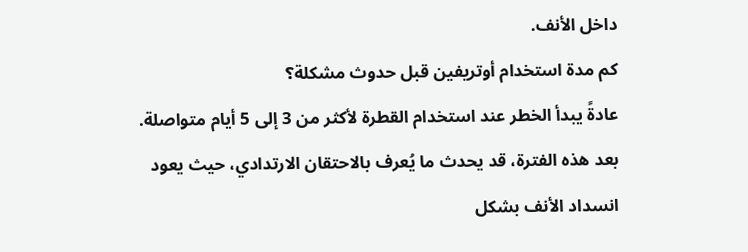داخل الأنف.
كم مدة استخدام أوتريفين قبل حدوث مشكلة؟
عادةً يبدأ الخطر عند استخدام القطرة لأكثر من 3 إلى 5 أيام متواصلة. بعد هذه الفترة، قد يحدث ما يُعرف بالاحتقان الارتدادي، حيث يعود انسداد الأنف بشكل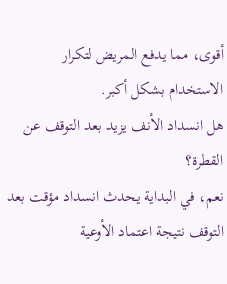أقوى، مما يدفع المريض لتكرار الاستخدام بشكل أكبر.
هل انسداد الأنف يزيد بعد التوقف عن القطرة؟
نعم، في البداية يحدث انسداد مؤقت بعد التوقف نتيجة اعتماد الأوعية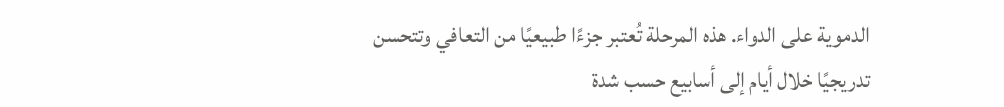الدموية على الدواء. هذه المرحلة تُعتبر جزءًا طبيعيًا من التعافي وتتحسن تدريجيًا خلال أيام إلى أسابيع حسب شدة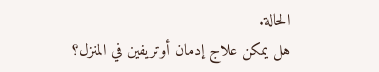الحالة.
هل يمكن علاج إدمان أوتريفين في المنزل؟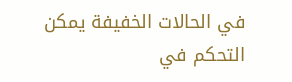في الحالات الخفيفة يمكن التحكم في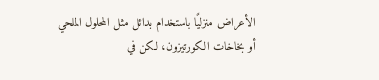الأعراض منزليًا باستخدام بدائل مثل المحلول الملحي أو بخاخات الكورتيزون، لكن في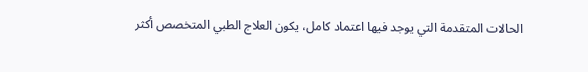الحالات المتقدمة التي يوجد فيها اعتماد كامل، يكون العلاج الطبي المتخصص أكثر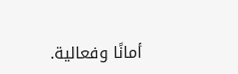أمانًا وفعالية.